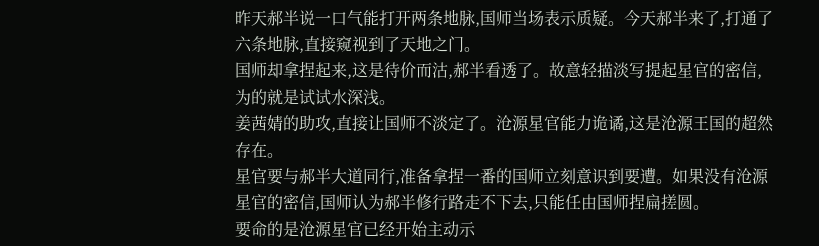昨天郝半说一口气能打开两条地脉,国师当场表示质疑。今天郝半来了,打通了六条地脉,直接窥视到了天地之门。
国师却拿捏起来,这是待价而沽,郝半看透了。故意轻描淡写提起星官的密信,为的就是试试水深浅。
姜茜婧的助攻,直接让国师不淡定了。沧源星官能力诡谲,这是沧源王国的超然存在。
星官要与郝半大道同行,准备拿捏一番的国师立刻意识到要遭。如果没有沧源星官的密信,国师认为郝半修行路走不下去,只能任由国师捏扁搓圆。
要命的是沧源星官已经开始主动示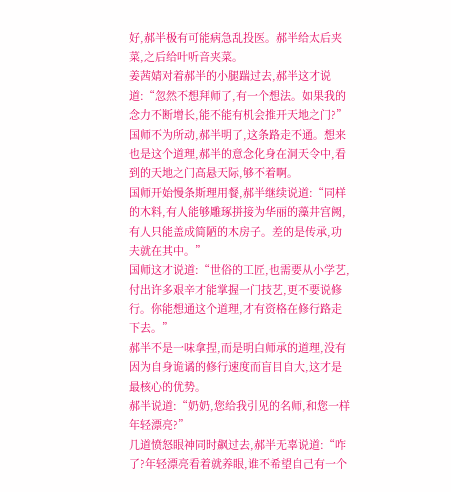好,郝半极有可能病急乱投医。郝半给太后夹菜,之后给叶听音夹菜。
姜茜婧对着郝半的小腿踹过去,郝半这才说道:“忽然不想拜师了,有一个想法。如果我的念力不断增长,能不能有机会推开天地之门?”
国师不为所动,郝半明了,这条路走不通。想来也是这个道理,郝半的意念化身在洞天令中,看到的天地之门高悬天际,够不着啊。
国师开始慢条斯理用餐,郝半继续说道:“同样的木料,有人能够雕琢拼接为华丽的藻井宫阙,有人只能盖成简陋的木房子。差的是传承,功夫就在其中。”
国师这才说道:“世俗的工匠,也需要从小学艺,付出许多艰辛才能掌握一门技艺,更不要说修行。你能想通这个道理,才有资格在修行路走下去。”
郝半不是一味拿捏,而是明白师承的道理,没有因为自身诡谲的修行速度而盲目自大,这才是最核心的优势。
郝半说道:“奶奶,您给我引见的名师,和您一样年轻漂亮?”
几道愤怒眼神同时飙过去,郝半无辜说道:“咋了?年轻漂亮看着就养眼,谁不希望自己有一个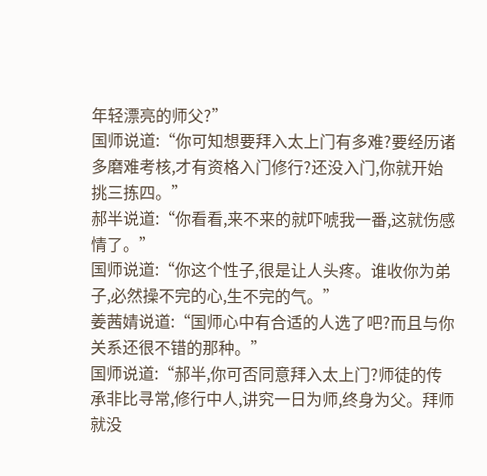年轻漂亮的师父?”
国师说道:“你可知想要拜入太上门有多难?要经历诸多磨难考核,才有资格入门修行?还没入门,你就开始挑三拣四。”
郝半说道:“你看看,来不来的就吓唬我一番,这就伤感情了。”
国师说道:“你这个性子,很是让人头疼。谁收你为弟子,必然操不完的心,生不完的气。”
姜茜婧说道:“国师心中有合适的人选了吧?而且与你关系还很不错的那种。”
国师说道:“郝半,你可否同意拜入太上门?师徒的传承非比寻常,修行中人,讲究一日为师,终身为父。拜师就没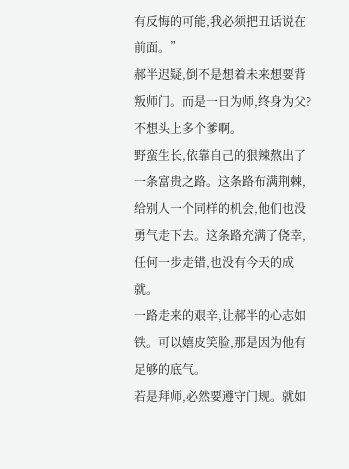有反悔的可能,我必须把丑话说在前面。”
郝半迟疑,倒不是想着未来想要背叛师门。而是一日为师,终身为父?不想头上多个爹啊。
野蛮生长,依靠自己的狠辣熬出了一条富贵之路。这条路布满荆棘,给别人一个同样的机会,他们也没勇气走下去。这条路充满了侥幸,任何一步走错,也没有今天的成就。
一路走来的艰辛,让郝半的心志如铁。可以嬉皮笑脸,那是因为他有足够的底气。
若是拜师,必然要遵守门规。就如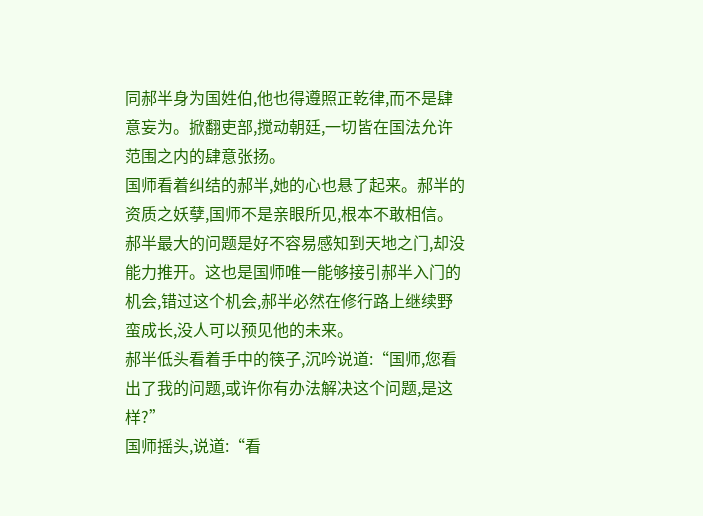同郝半身为国姓伯,他也得遵照正乾律,而不是肆意妄为。掀翻吏部,搅动朝廷,一切皆在国法允许范围之内的肆意张扬。
国师看着纠结的郝半,她的心也悬了起来。郝半的资质之妖孽,国师不是亲眼所见,根本不敢相信。
郝半最大的问题是好不容易感知到天地之门,却没能力推开。这也是国师唯一能够接引郝半入门的机会,错过这个机会,郝半必然在修行路上继续野蛮成长,没人可以预见他的未来。
郝半低头看着手中的筷子,沉吟说道:“国师,您看出了我的问题,或许你有办法解决这个问题,是这样?”
国师摇头,说道:“看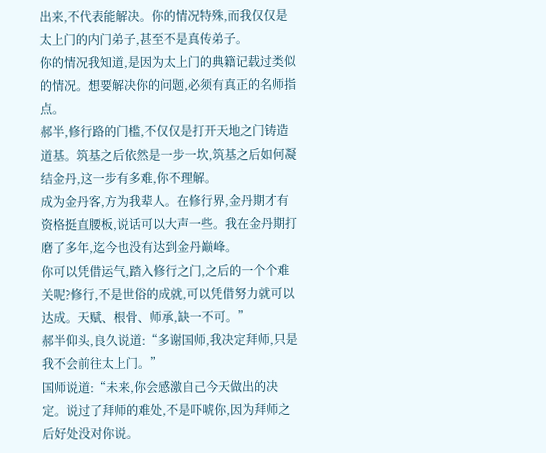出来,不代表能解决。你的情况特殊,而我仅仅是太上门的内门弟子,甚至不是真传弟子。
你的情况我知道,是因为太上门的典籍记载过类似的情况。想要解决你的问题,必须有真正的名师指点。
郝半,修行路的门槛,不仅仅是打开天地之门铸造道基。筑基之后依然是一步一坎,筑基之后如何凝结金丹,这一步有多难,你不理解。
成为金丹客,方为我辈人。在修行界,金丹期才有资格挺直腰板,说话可以大声一些。我在金丹期打磨了多年,迄今也没有达到金丹巅峰。
你可以凭借运气,踏入修行之门,之后的一个个难关呢?修行,不是世俗的成就,可以凭借努力就可以达成。天赋、根骨、师承,缺一不可。”
郝半仰头,良久说道:“多谢国师,我决定拜师,只是我不会前往太上门。”
国师说道:“未来,你会感激自己今天做出的决定。说过了拜师的难处,不是吓唬你,因为拜师之后好处没对你说。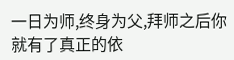一日为师,终身为父,拜师之后你就有了真正的依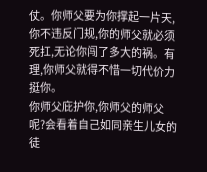仗。你师父要为你撑起一片天,你不违反门规,你的师父就必须死扛,无论你闯了多大的祸。有理,你师父就得不惜一切代价力挺你。
你师父庇护你,你师父的师父呢?会看着自己如同亲生儿女的徒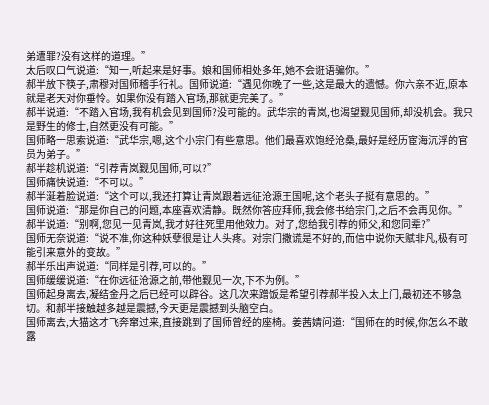弟遭罪?没有这样的道理。”
太后叹口气说道:“知一,听起来是好事。娘和国师相处多年,她不会诳语骗你。”
郝半放下筷子,肃穆对国师稽手行礼。国师说道:“遇见你晚了一些,这是最大的遗憾。你六亲不近,原本就是老天对你垂怜。如果你没有踏入官场,那就更完美了。”
郝半说道:“不踏入官场,我有机会见到国师?没可能的。武华宗的青岚,也渴望觐见国师,却没机会。我只是野生的修士,自然更没有可能。”
国师略一思索说道:“武华宗,嗯,这个小宗门有些意思。他们最喜欢饱经沧桑,最好是经历宦海沉浮的官员为弟子。”
郝半趁机说道:“引荐青岚觐见国师,可以?”
国师痛快说道:“不可以。”
郝半涎着脸说道:“这个可以,我还打算让青岚跟着远征沧源王国呢,这个老头子挺有意思的。”
国师说道:“那是你自己的问题,本座喜欢清静。既然你答应拜师,我会修书给宗门,之后不会再见你。”
郝半说道:“别啊,您见一见青岚,我才好往死里用他效力。对了,您给我引荐的师父,和您同辈?”
国师无奈说道:“说不准,你这种妖孽很是让人头疼。对宗门撒谎是不好的,而信中说你天赋非凡,极有可能引来意外的变故。”
郝半乐出声说道:“同样是引荐,可以的。”
国师缓缓说道:“在你远征沧源之前,带他觐见一次,下不为例。”
国师起身离去,凝结金丹之后已经可以辟谷。这几次来蹭饭是希望引荐郝半投入太上门,最初还不够急切。和郝半接触越多越是震撼,今天更是震撼到头脑空白。
国师离去,大猫这才飞奔窜过来,直接跳到了国师曾经的座椅。姜茜婧问道:“国师在的时候,你怎么不敢露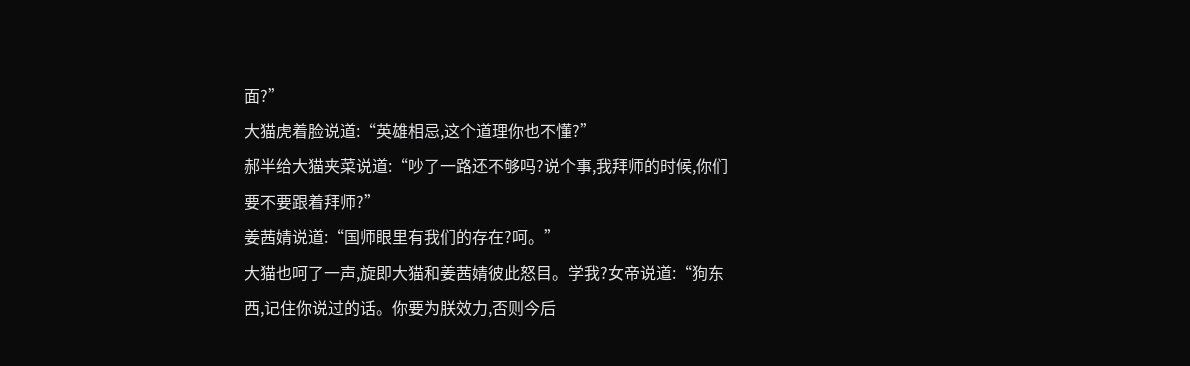面?”
大猫虎着脸说道:“英雄相忌,这个道理你也不懂?”
郝半给大猫夹菜说道:“吵了一路还不够吗?说个事,我拜师的时候,你们要不要跟着拜师?”
姜茜婧说道:“国师眼里有我们的存在?呵。”
大猫也呵了一声,旋即大猫和姜茜婧彼此怒目。学我?女帝说道:“狗东西,记住你说过的话。你要为朕效力,否则今后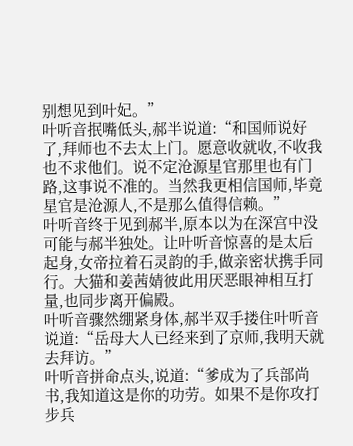别想见到叶妃。”
叶听音抿嘴低头,郝半说道:“和国师说好了,拜师也不去太上门。愿意收就收,不收我也不求他们。说不定沧源星官那里也有门路,这事说不准的。当然我更相信国师,毕竟星官是沧源人,不是那么值得信赖。”
叶听音终于见到郝半,原本以为在深宫中没可能与郝半独处。让叶听音惊喜的是太后起身,女帝拉着石灵韵的手,做亲密状携手同行。大猫和姜茜婧彼此用厌恶眼神相互打量,也同步离开偏殿。
叶听音骤然绷紧身体,郝半双手搂住叶听音说道:“岳母大人已经来到了京师,我明天就去拜访。”
叶听音拼命点头,说道:“爹成为了兵部尚书,我知道这是你的功劳。如果不是你攻打步兵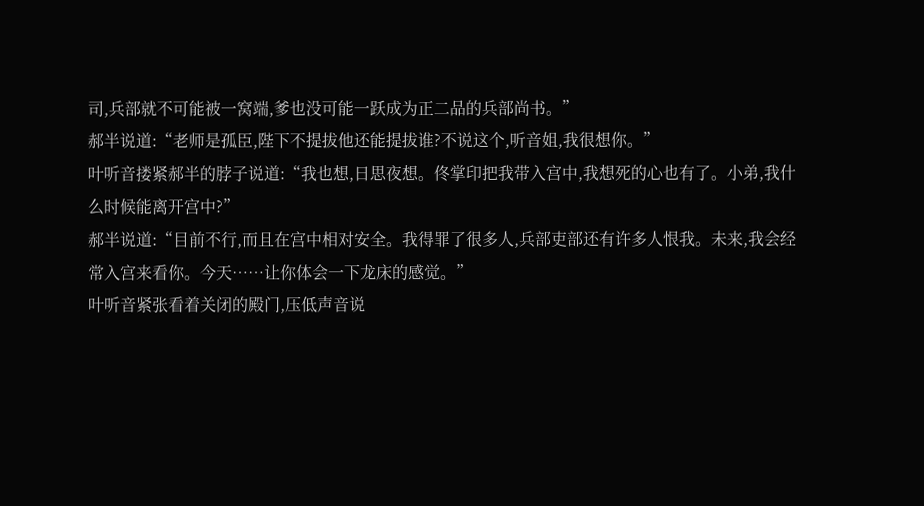司,兵部就不可能被一窝端,爹也没可能一跃成为正二品的兵部尚书。”
郝半说道:“老师是孤臣,陛下不提拔他还能提拔谁?不说这个,听音姐,我很想你。”
叶听音搂紧郝半的脖子说道:“我也想,日思夜想。佟掌印把我带入宫中,我想死的心也有了。小弟,我什么时候能离开宫中?”
郝半说道:“目前不行,而且在宫中相对安全。我得罪了很多人,兵部吏部还有许多人恨我。未来,我会经常入宫来看你。今天……让你体会一下龙床的感觉。”
叶听音紧张看着关闭的殿门,压低声音说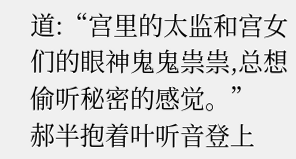道:“宫里的太监和宫女们的眼神鬼鬼祟祟,总想偷听秘密的感觉。”
郝半抱着叶听音登上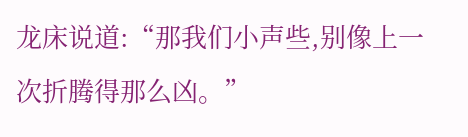龙床说道:“那我们小声些,别像上一次折腾得那么凶。”